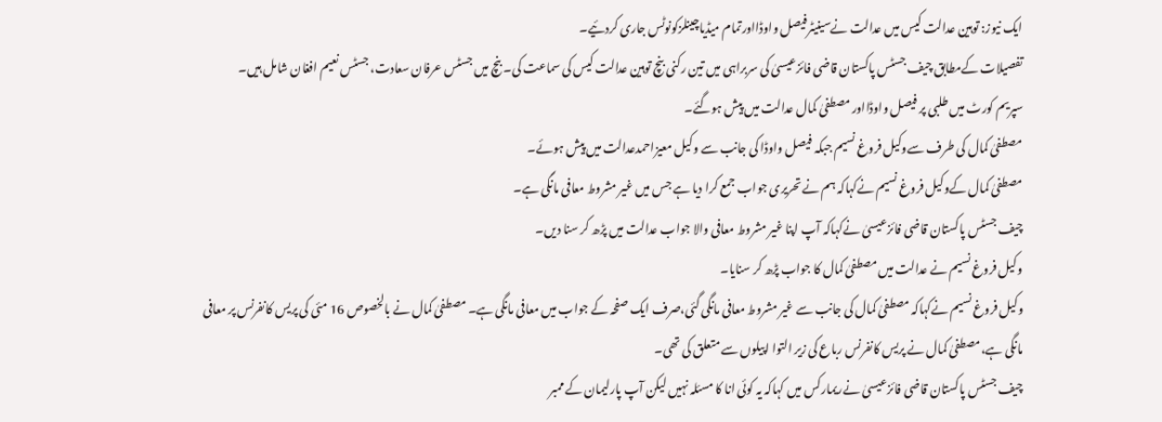ایک نیوز: توہین عدالت کیس میں عدالت نےسینیٹرفیصل واوڈااورتمام میڈیاچینلزکونوٹس جاری کردئیے۔
تفصیلات کےمطابق چیف جسٹس پاکستان قاضی فائزعیسیٰ کی سربراہی میں تین رکنی بنچ توہین عدالت کیس کی سماعت کی۔ بنچ میں جسٹس عرفان سعادت، جسٹس نعیم افغان شامل ہیں۔
سپریم کورٹ میں طلبی پر فیصل واوڈااور مصطفیٰ کمال عدالت میں پیش ہوگئے۔
مصطفیٰ کمال کی طرف سےوکیل فروغ نسیم جبکہ فیصل واوڈا کی جانب سے وکیل معیزاحمدعدالت میں پیش ہوئے۔
مصطفیٰ کمال کےوکیل فروغ نسیم نےکہاکہ ہم نے تحریری جواب جمع کرا دیا ہے جس میں غیر مشروط معافی مانگی ہے۔
چیف جسٹس پاکستان قاضی فائزعیسیٰ نےکہاکہ آپ اپنا غیر مشروط معافی والا جواب عدالت میں پڑھ کر سنا دیں۔
وکیل فروغ نسیم نے عدالت میں مصطفیٰ کمال کا جواب پڑھ کر سنایا۔
وکیل فروغ نسیم نےکہاکہ مصطفیٰ کمال کی جانب سے غیر مشروط معافی مانگی گئی،صرف ایک صفحہ کے جواب میں معافی مانگی ہے۔ مصطفیٰ کمال نے بالخصوص 16 مئی کی پریس کانفرنس پر معافی مانگی ہے،مصطفیٰ کمال نے پریس کانفرنس رباع کی زیر التوا اپیلوں سے متعلق کی تھی۔
چیف جسٹس پاکستان قاضی فائزعیسیٰ نےریمارکس میں کہاکہ یہ کوئی انا کا مسئلہ نہیں لیکن آپ پارلیمان کے ممبر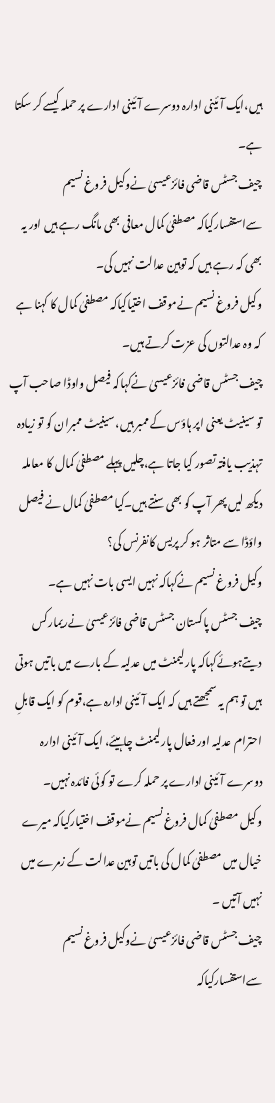ہیں،ایک آئینی ادارہ دوسرے آئینی ادارے پر حملہ کیسے کر سکتا ہے۔
چیف جسٹس قاضی فائزعیسیٰ نےوکیل فروغ نسیم سےاستفسارکیاکہ مصطفیٰ کمال معافی بھی مانگ رہے ہیں اور یہ بھی کہ رہے ہیں کہ توہین عدالت نہیں کی۔
وکیل فروغ نسیم نےموقف اختیاکیاکہ مصطفیٰ کمال کا کہنا ہے کہ وہ عدالتوں کی عزت کرتے ہیں۔
چیف جسٹس قاضی فائزعیسیٰ نےکہاکہ فیصل واوڈا صاحب آپ تو سینیٹ یعنی اپر ہاؤس کے ممبر ہیں، سینیٹ ممبران کو تو زیادہ تہذیب یافتہ تصور کیا جاتا ہے،چلیں پہلے مصطفیٰ کمال کا معاملہ دیکھ لیں پھر آپ کو بھی سنتے ہیں۔کیا مصطفیٰ کمال نے فیصل واؤڈا سے متاثر ہو کر پریس کانفرنس کی؟
وکیل فروغ نسیم نےکہاکہ نہیں ایسی بات نہیں ہے۔
چیف جسٹس پاکستان جسٹس قاضی فائزعیسیٰ نےریمارکس دیتےہوئےکہاکہ پارلیمنٹ میں عدلیہ کے بارے میں باتیں ہوتی ہیں تو ہم یہ سمجھتے ہیں کہ ایک آئینی ادارہ ہے،قوم کو ایک قابلِ احترام عدلیہ اور فعال پارلیمنٹ چاہیئے، ایک آئینی ادارہ دوسرے آئینی ادارے پر حملہ کرے تو کوئی فائدہ نہیں۔
وکیل مصطفیٰ کمال فروغ نسیم نےموقف اختیارکیاکہ میرے خیال میں مصطفیٰ کمال کی باتیں توہین عدالت کے زمرے میں نہیں آتیں ۔
چیف جسٹس قاضی فائزعیسیٰ نےوکیل فروغ نسیم سےاستفسارکیاکہ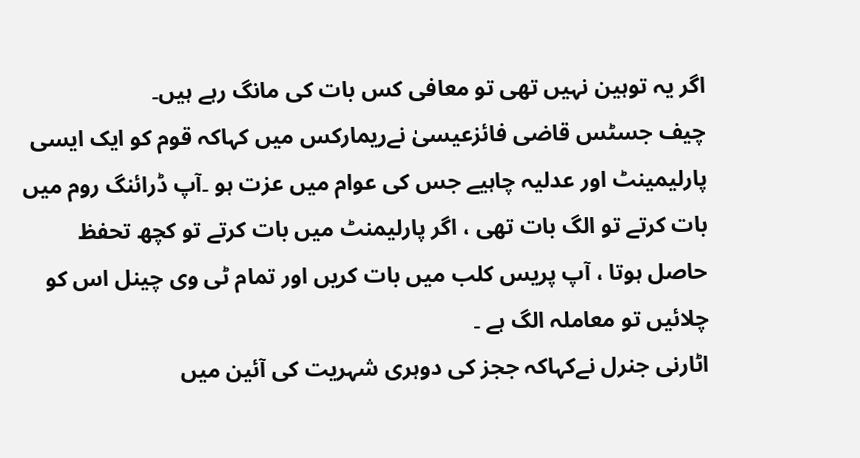اگر یہ توہین نہیں تھی تو معافی کس بات کی مانگ رہے ہیں۔
چیف جسٹس قاضی فائزعیسیٰ نےریمارکس میں کہاکہ قوم کو ایک ایسی پارلیمینٹ اور عدلیہ چاہیے جس کی عوام میں عزت ہو ۔آپ ڈرائنگ روم میں بات کرتے تو الگ بات تھی ، اگر پارلیمنٹ میں بات کرتے تو کچھ تحفظ حاصل ہوتا ، آپ پریس کلب میں بات کریں اور تمام ٹی وی چینل اس کو چلائیں تو معاملہ الگ ہے ۔
اٹارنی جنرل نےکہاکہ ججز کی دوہری شہریت کی آئین میں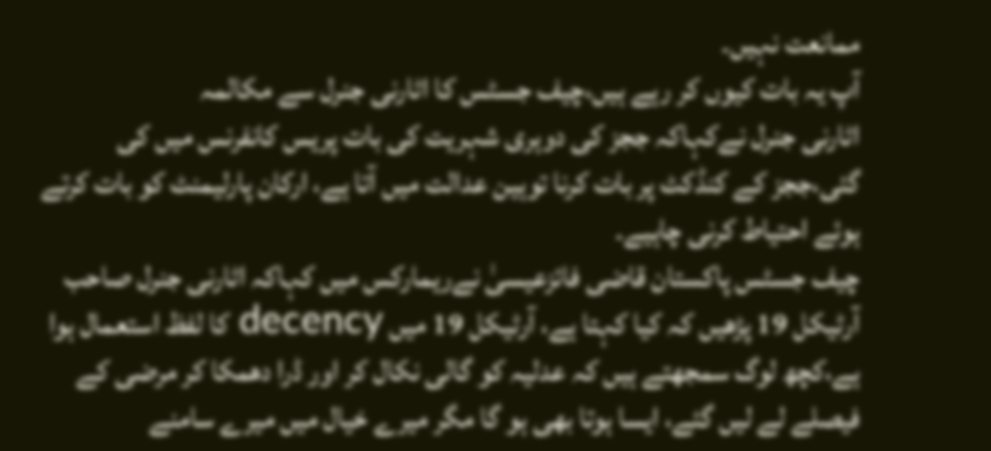ممانعت نہیں۔
آپ یہ بات کیوں کر رہے ہیں،چیف جسٹس کا اٹارنی جنرل سے مکالمہ
اٹارنی جنرل نےکہاکہ ججز کی دوہری شہریت کی بات پریس کانفرنس میں کی گئی،ججز کے کنڈکٹ پر بات کرنا توہین عدالت میں آتا ہے، ارکان پارلیمنٹ کو بات کرتے ہوئے احتیاط کرنی چاہیے۔
چیف جسٹس پاکستان قاضی فائزعیسیٰ نےریمارکس میں کہاکہ اٹارنی جنرل صاحب آرٹیکل 19 پڑھیں کہ کیا کہتا ہے، آرٹیکل 19 میں decency کا لفظ استعمال ہوا ہے،کچھ لوگ سمجھتے ہیں کہ عدلیہ کو گالی نکال کر اور ڈرا دھمکا کر مرضی کے فیصلے لے لیں گئے، ایسا ہوتا بھی ہو گا مگر میرے خیال میں میرے سامنے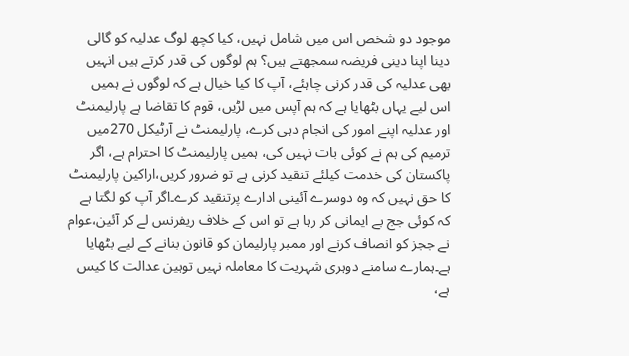موجود دو شخص اس میں شامل نہیں، کیا کچھ لوگ عدلیہ کو گالی دینا اپنا دینی فریضہ سمجھتے ہیں؟ ہم لوگوں کی قدر کرتے ہیں انہیں بھی عدلیہ کی قدر کرنی چاہئے، آپ کا کیا خیال ہے کہ لوگوں نے ہمیں اس لیے یہاں بٹھایا ہے کہ ہم آپس میں لڑیں، قوم کا تقاضا ہے پارلیمنٹ اور عدلیہ اپنے امور کی انجام دہی کرے، پارلیمنٹ نے آرٹیکل 270میں ترمیم کی ہم نے کوئی بات نہیں کی، ہمیں پارلیمنٹ کا احترام ہے، اگر پاکستان کی خدمت کیلئے تنقید کرنی ہے تو ضرور کریں،اراکین پارلیمنٹ کا حق نہیں کہ وہ دوسرے آئینی ادارے پرتنقید کرے۔اگر آپ کو لگتا ہے کہ کوئی جج بے ایمانی کر رہا ہے تو اس کے خلاف ریفرنس لے کر آئین،عوام نے ججز کو انصاف کرنے اور ممبر پارلیمان کو قانون بنانے کے لیے بٹھایا ہے۔ہمارے سامنے دوہری شہریت کا معاملہ نہیں توہین عدالت کا کیس ہے،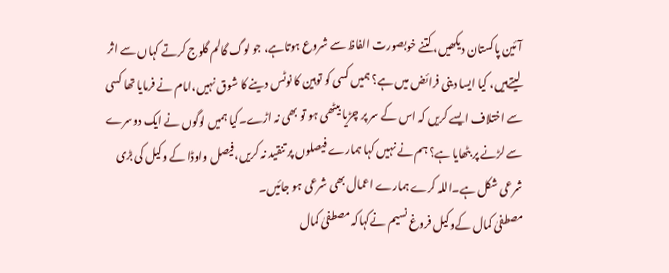آئین پاکستان دیکھیں، کتنے خوبصورت الفاظ سے شروع ہوتاہے، جو لوگ گالم گلوج کرتے کہاں سے اثر لیتےہیں، کیا ایسا دینی فرائض میں ہے؟ ہمیں کسی کو توہین کا نوٹس دینے کا شوق نہیں،امام نے فرمایا تھا کسی سے اختلاف ایسے کریں کہ اس کے سر پر چڑیا بیٹھی ہو تو بھی نہ اڑے۔کیا ہمیں لوگوں نے ایک دوسرے سے لڑنے پر بٹھایا ہے؟ ہم نے نہیں کہا ہمارے فیصلوں پر تنقید نہ کریں،فیصل واوڈا کے وکیل کی بڑی شرعی شکل ہے۔اللہ کرے ہمارے اعمال بھی شرعی ہو جائیں۔
مصطفیٰ کمال کےوکیل فروغ نسیم نےکہاکہ مصطفیٰ کمال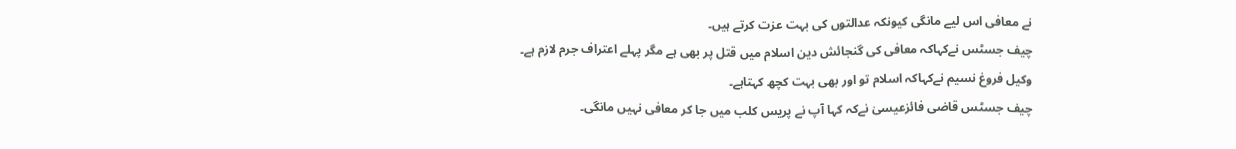نے معافی اس لیے مانگی کیونکہ عدالتوں کی بہت عزت کرتے ہیں۔
چیف جسٹس نےکہاکہ معافی کی گنجائش دین اسلام میں قتل پر بھی ہے مگر پہلے اعتراف جرم لازم ہے۔
وکیل فروغ نسیم نےکہاکہ اسلام تو اور بھی بہت کچھ کہتاہے۔
چیف جسٹس قاضی فائزعیسیٰ نےکہ کہا آپ نے پریس کلب میں جا کر معافی نہیں مانگی۔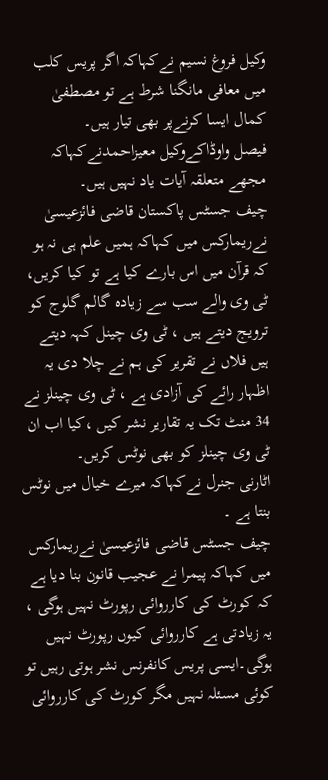وکیل فروغ نسیم نےکہاکہ اگر پریس کلب میں معافی مانگنا شرط ہے تو مصطفیٰ کمال ایسا کرنےپر بھی تیار ہیں۔
فیصل واوڈاکےوکیل معیزاحمدنےکہاکہ مجھے متعلقہ آیات یاد نہیں ہیں۔
چیف جسٹس پاکستان قاضی فائزعیسیٰ نےریمارکس میں کہاکہ ہمیں علم ہی نہ ہو کہ قرآن میں اس بارے کیا ہے تو کیا کریں، ٹی وی والے سب سے زیادہ گالم گلوج کو ترویج دیتے ہیں ، ٹی وی چینل کہہ دیتے ہیں فلاں نے تقریر کی ہم نے چلا دی یہ اظہار رائے کی آزادی ہے ، ٹی وی چینلز نے 34 منٹ تک یہ تقاریر نشر کیں ،کیا اب ان ٹی وی چینلز کو بھی نوٹس کریں۔
اٹارنی جنرل نےکہاکہ میرے خیال میں نوٹس بنتا ہے ۔
چیف جسٹس قاضی فائزعیسیٰ نےریمارکس میں کہاکہ پیمرا نے عجیب قانون بنا دیا ہے کہ کورٹ کی کارروائی رپورٹ نہیں ہوگی ، یہ زیادتی ہے کارروائی کیوں رپورٹ نہیں ہوگی۔ایسی پریس کانفرنس نشر ہوتی رہیں تو کوئی مسئلہ نہیں مگر کورٹ کی کارروائی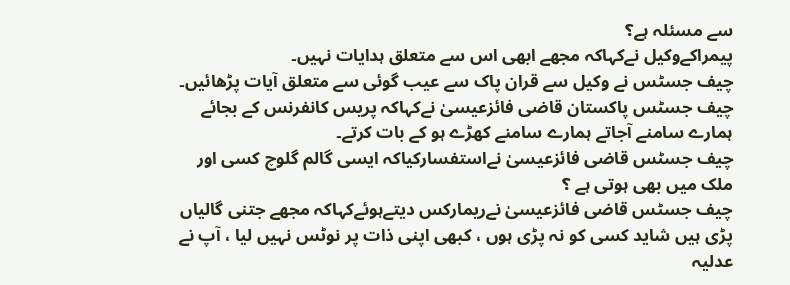سے مسئلہ ہے؟
پیمراکےوکیل نےکہاکہ مجھے ابھی اس سے متعلق ہدایات نہیں۔
چیف جسٹس نے وکیل سے قران پاک سے عیب گوئی سے متعلق آیات پڑھائیں۔
چیف جسٹس پاکستان قاضی فائزعیسیٰ نےکہاکہ پریس کانفرنس کے بجائے ہمارے سامنے آجاتے ہمارے سامنے کھڑے ہو کے بات کرتے۔
چیف جسٹس قاضی فائزعیسیٰ نےاستفسارکیاکہ ایسی گالم گلوچ کسی اور ملک میں بھی ہوتی ہے ؟
چیف جسٹس قاضی فائزعیسیٰ نےریمارکس دیتےہوئےکہاکہ مجھے جتنی گالیاں پڑی ہیں شاید کسی کو نہ پڑی ہوں ، کبھی اپنی ذات پر نوٹس نہیں لیا ، آپ نے عدلیہ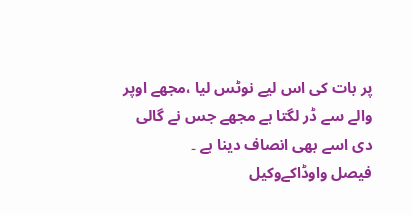پر بات کی اس لیے نوٹس لیا ،مجھے اوپر والے سے ڈر لگتا ہے مجھے جس نے گالی دی اسے بھی انصاف دینا ہے ۔
فیصل واوڈاکےوکیل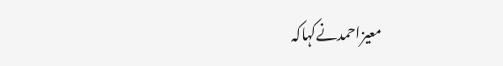معیزاحمدنےکہاکہ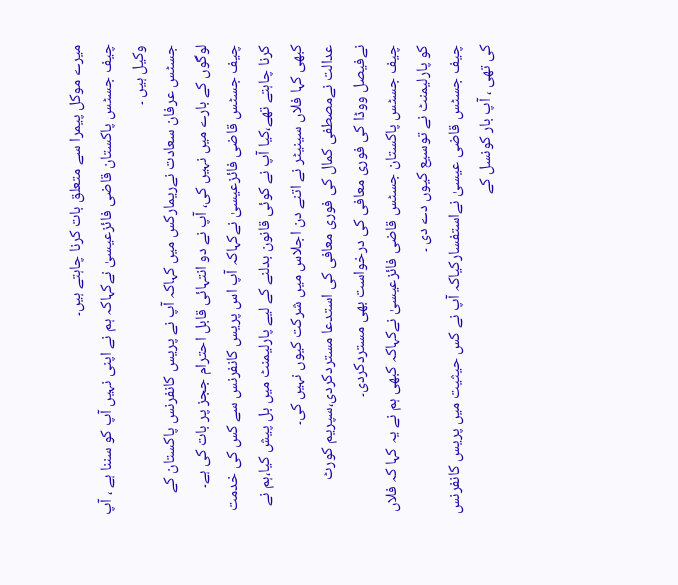میرے موکل پیمرا سے متعلق بات کرنا چاہتے ہیں۔
چیف جسٹس پاکستان قاضی فائزعیسیٰ نےکہاکہ ہم نے اپنی نہیں آپ کو سننا ہے ، آپ وکیل ہیں ۔
جسٹس عرفان سعادت نےریمارکس میں کہاکہ آپ نے پریس کانفرنس پاکستان کے لوگوں کے بارے میں نہیں کی، آپ نے دو انتہائی قابل احترام ججز پر بات کی ہے۔
چیف جسٹس قاضی فائزعیسیٰ نےکہاکہ آپ اس پریس کانفرنس سے کس کی خدمت کرنا چاہتے تھے،کیا آپ نے کوئی قانون بدلنے کے لیے پارلیمنٹ میں بل پیش کیا،ہم نے کبھی کہا فلاں سینیٹر نے اتنے دن اجلاس میں شرکت کیوں نہیں کی۔
عدالت نےمصطفی کمال کی فوری معافی کی استدعا مستردکردی،سپریم کورٹ نےفیصل ووڈا کی فوری معافی کی درخواست بھی مستردکردی۔
چیف جسٹس پاکستان جسٹس قاضی فائزعیسیٰ نےکہاکہ کبھی ہم نے یہ کہا کہ فلاں کو پارلیمنٹ نے توسیع کیوں دے دی ۔
چیف جسٹس قاضی عیسیٰ نےاستفسارکیاکہ آپ نے کس حیثیت میں پریس کانفرنس کی تھی ، آپ بار کونسل کے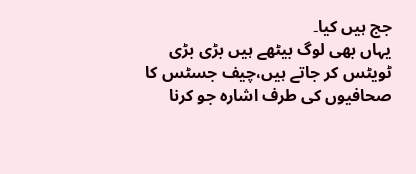جج ہیں کیا۔
یہاں بھی لوگ بیٹھے ہیں بڑی بڑی ٹویٹس کر جاتے ہیں،چیف جسٹس کا صحافیوں کی طرف اشارہ جو کرنا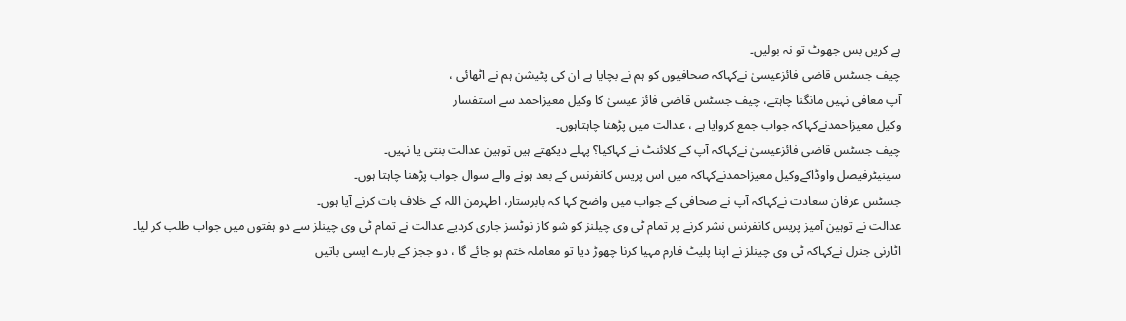ہے کریں بس جھوٹ تو نہ بولیں۔
چیف جسٹس قاضی فائزعیسیٰ نےکہاکہ صحافیوں کو ہم نے بچایا ہے ان کی پٹیشن ہم نے اٹھائی ،
آپ معافی نہیں مانگنا چاہتے، چیف جسٹس قاضی فائز عیسیٰ کا وکیل معیزاحمد سے استفسار
وکیل معیزاحمدنےکہاکہ جواب جمع کروایا ہے ، عدالت میں پڑھنا چاہتاہوں۔
چیف جسٹس قاضی فائزعیسیٰ نےکہاکہ آپ کے کلائنٹ نے کہاکیا؟ پہلے دیکھتے ہیں توہین عدالت بنتی یا نہیں۔
سینیٹرفیصل واوڈاکےوکیل معیزاحمدنےکہاکہ میں اس پریس کانفرنس کے بعد ہونے والے سوال جواب پڑھنا چاہتا ہوں۔
جسٹس عرفان سعادت نےکہاکہ آپ نے صحافی کے جواب میں واضح کہا کہ بابرستار، اطہرمن اللہ کے خلاف بات کرنے آیا ہوں۔
عدالت نے توہین آمیز پریس کانفرنس نشر کرنے پر تمام ٹی وی چیلنز کو شو کاز نوٹسز جاری کردیے عدالت نے تمام ٹی وی چینلز سے دو ہفتوں میں جواب طلب کر لیا۔
اٹارنی جنرل نےکہاکہ ٹی وی چینلز نے اپنا پلیٹ فارم مہیا کرنا چھوڑ دیا تو معاملہ ختم ہو جائے گا ، دو ججز کے بارے ایسی باتیں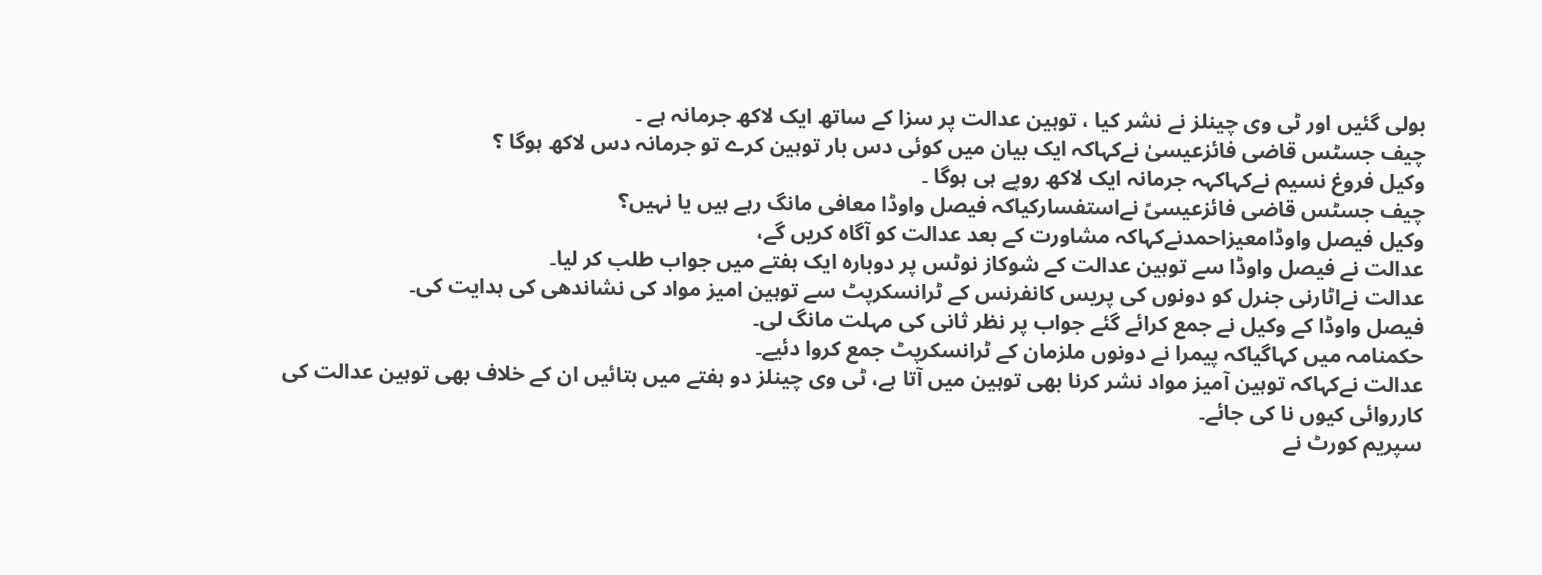بولی گئیں اور ٹی وی چینلز نے نشر کیا ، توہین عدالت پر سزا کے ساتھ ایک لاکھ جرمانہ ہے ۔
چیف جسٹس قاضی فائزعیسیٰ نےکہاکہ ایک بیان میں کوئی دس بار توہین کرے تو جرمانہ دس لاکھ ہوگا ؟
وکیل فروغ نسیم نےکہاکہہ جرمانہ ایک لاکھ روپے ہی ہوگا ۔
چیف جسٹس قاضی فائزعیسیً نےاستفسارکیاکہ فیصل واوڈا معافی مانگ رہے ہیں یا نہیں؟
وکیل فیصل واوڈامعیزاحمدنےکہاکہ مشاورت کے بعد عدالت کو آگاہ کریں گے،
عدالت نے فیصل واوڈا سے توہین عدالت کے شوکاز نوٹس پر دوبارہ ایک ہفتے میں جواب طلب کر لیا۔
عدالت نےاٹارنی جنرل کو دونوں کی پریس کانفرنس کے ٹرانسکرپٹ سے توہین امیز مواد کی نشاندھی کی ہدایت کی۔
فیصل واوڈا کے وکیل نے جمع کرائے گئے جواب پر نظر ثانی کی مہلت مانگ لی۔
حکمنامہ میں کہاگیاکہ پیمرا نے دونوں ملزمان کے ٹرانسکرپٹ جمع کروا دئیے۔
عدالت نےکہاکہ توہین آمیز مواد نشر کرنا بھی توہین میں آتا ہے، ٹی وی چینلز دو ہفتے میں بتائیں ان کے خلاف بھی توہین عدالت کی کارروائی کیوں نا کی جائے۔
سپریم کورٹ نے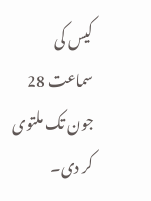کیس کی سماعت 28 جون تک ملتوی کر دی۔